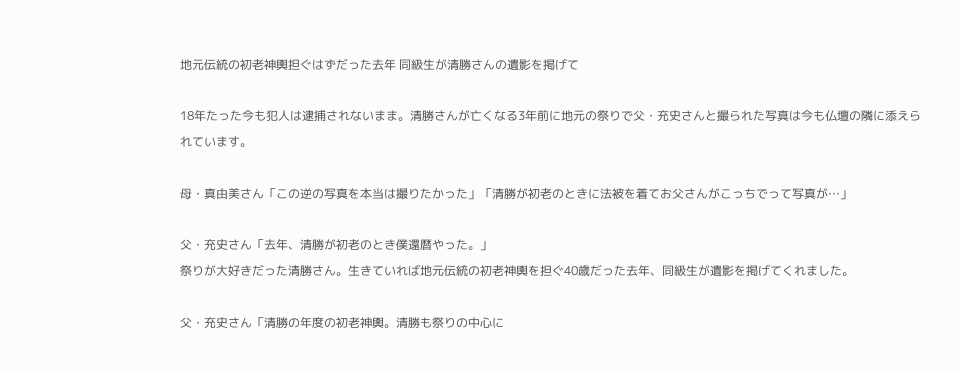地元伝統の初老神輿担ぐはずだった去年 同級生が清勝さんの遺影を掲げて

18年たった今も犯人は逮捕されないまま。清勝さんが亡くなる3年前に地元の祭りで父・充史さんと撮られた写真は今も仏壇の隣に添えられています。

母・真由美さん「この逆の写真を本当は撮りたかった」「清勝が初老のときに法被を着てお父さんがこっちでって写真が…」

父・充史さん「去年、清勝が初老のとき僕還暦やった。」
祭りが大好きだった清勝さん。生きていれば地元伝統の初老神輿を担ぐ40歳だった去年、同級生が遺影を掲げてくれました。

父・充史さん「清勝の年度の初老神輿。清勝も祭りの中心に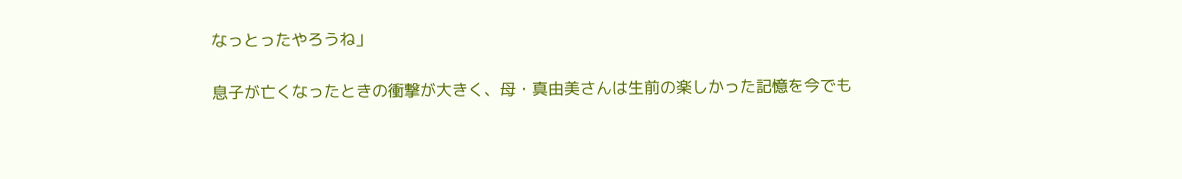なっとったやろうね」

息子が亡くなったときの衝撃が大きく、母・真由美さんは生前の楽しかった記憶を今でも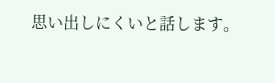思い出しにくいと話します。